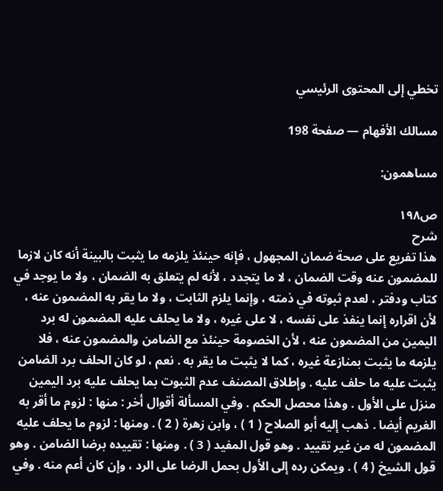تخطي إلى المحتوى الرئيسي

مسالك الأفهام — صفحة 198

مساهمون:

ص١٩٨
شرح
هذا تفريع على صحة ضمان المجهول ، فإنه حينئذ يلزمه ما يثبت بالبينة أنه كان لازما للمضمون عنه وقت الضمان ، لا ما يتجدد ، لأنه لم يتعلق به الضمان ، ولا ما يوجد في كتاب ودفتر ، لعدم ثبوته في ذمته ، وإنما يلزم الثابت ، ولا ما يقر به المضمون عنه ، لأن اقراره إنما ينفذ على نفسه ، لا على غيره ، ولا ما يحلف عليه المضمون له برد اليمين من المضمون عنه ، لأن الخصومة حينئذ مع الضامن والمضمون عنه ، فلا يلزمه ما يثبت بمنازعة غيره ، كما لا يثبت ما يقر به . نعم ، لو كان الحلف برد الضامن يثبت عليه ما حلف عليه . وإطلاق المصنف عدم الثبوت بما يحلف عليه برد اليمين منزل على الأول . وهذا محصل الحكم . وفي المسألة أقوال أخر : منها : لزوم ما أقر به الغريم أيضا . ذهب إليه أبو الصلاح ( 1 ) ، وابن زهرة ( 2 ) . ومنها : لزوم ما يحلف عليه المضمون له من غير تقييد . وهو قول المفيد ( 3 ) . ومنها : تقييده برضا الضامن . وهو قول الشيخ ( 4 ) . ويمكن رده إلى الأول بحمل الرضا على الرد ، وإن كان أعم منه . وفي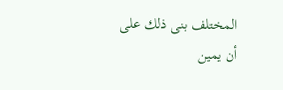المختلف بنى ذلك على أن يمين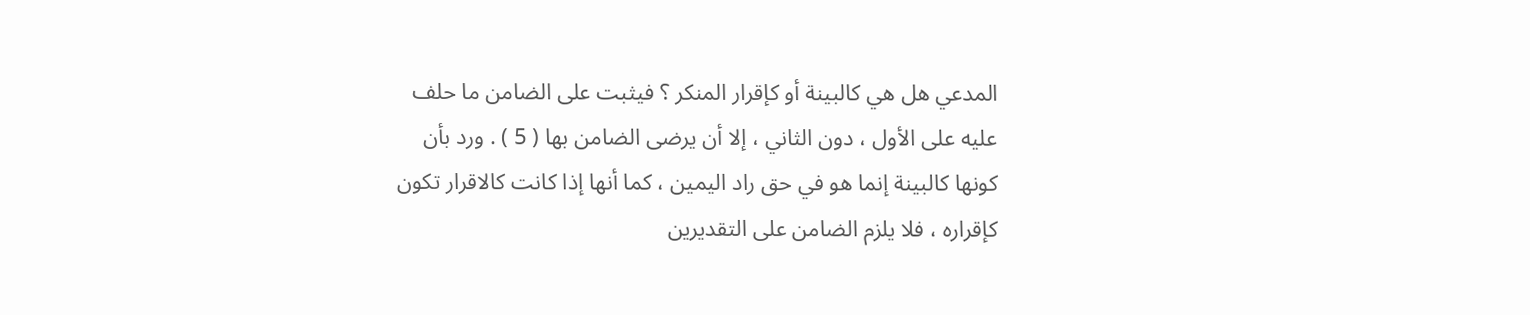المدعي هل هي كالبينة أو كإقرار المنكر ؟ فيثبت على الضامن ما حلف عليه على الأول ، دون الثاني ، إلا أن يرضى الضامن بها ( 5 ) . ورد بأن كونها كالبينة إنما هو في حق راد اليمين ، كما أنها إذا كانت كالاقرار تكون كإقراره ، فلا يلزم الضامن على التقديرين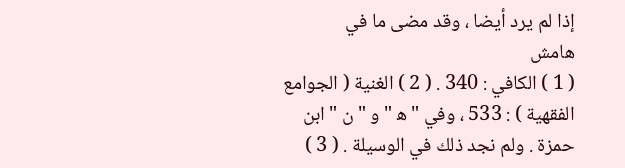إذا لم يرد أيضا ، وقد مضى ما في
هامش
( 1 ) الكافي : 340 . ( 2 ) الغنية ( الجوامع الفقهية ) : 533 ، وفي " ه‍ " و " ن " ابن حمزة . ولم نجد ذلك في الوسيلة . ( 3 )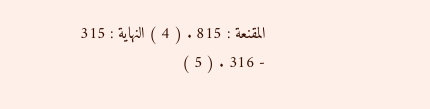المقنعة : 815 . ( 4 ) النهاية : 315 - 316 . ( 5 )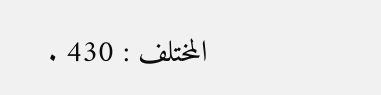المختلف : 430 .